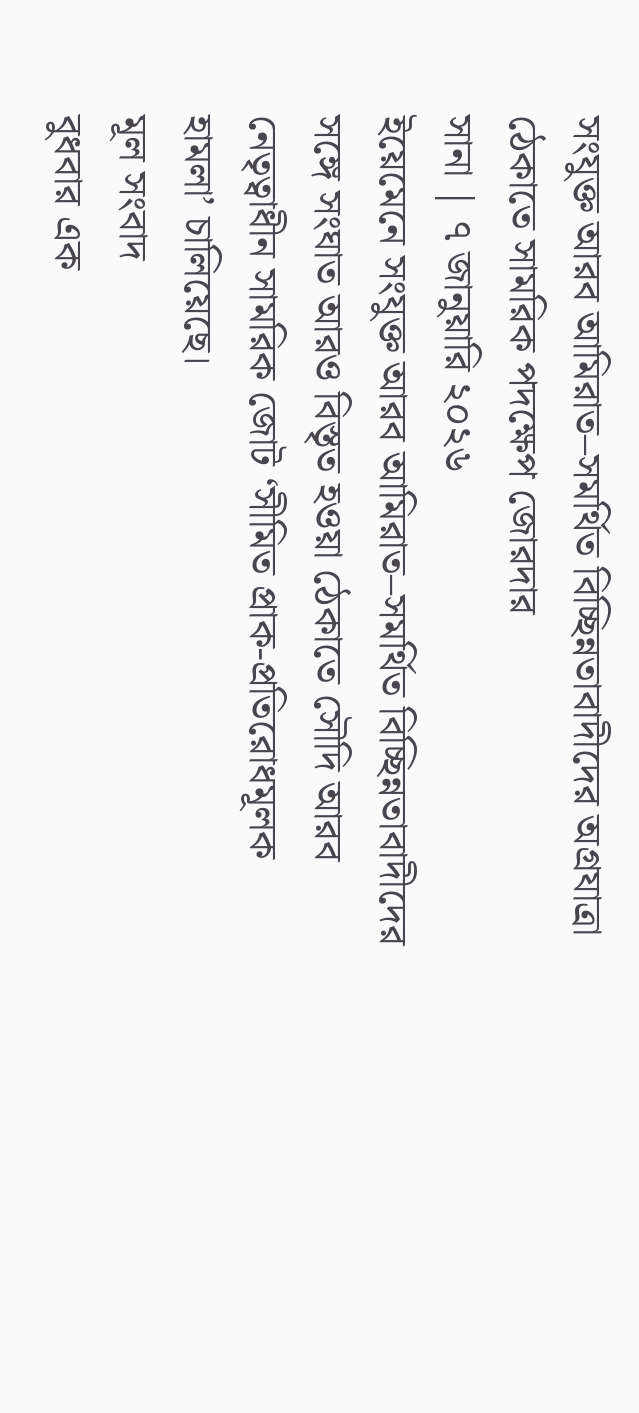সংযুক্ত আরব আমিরাত–সমর্থিত বিচ্ছিন্নতাবাদীদের অগ্রযাত্রা ঠেকাতে সামরিক পদক্ষেপ জোরদার
সানা | ৭ জানুয়ারি ২০২৬
ইয়েমেনে সংযুক্ত আরব আমিরাত–সমর্থিত বিচ্ছিন্নতাবাদীদের সঙ্গে সংঘাত আরও বিস্তৃত হওয়া ঠেকাতে সৌদি আরব নেতৃত্বাধীন সামরিক জোট ‘সীমিত প্রাক-প্রতিরোধমূলক হামলা’ চালিয়েছে।
মূল সংবাদ
বুধবার এক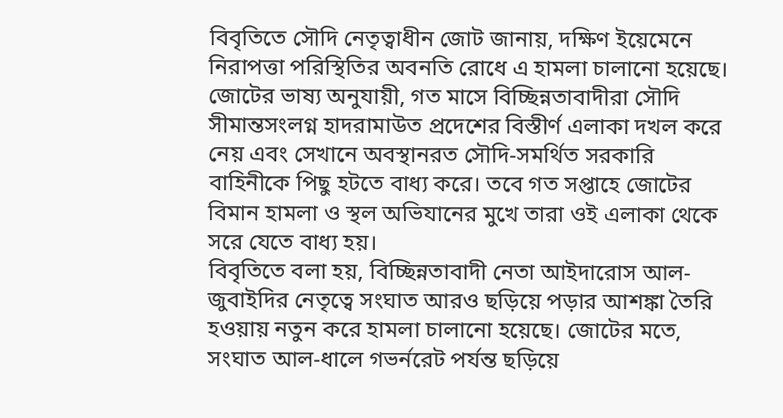বিবৃতিতে সৌদি নেতৃত্বাধীন জোট জানায়, দক্ষিণ ইয়েমেনে নিরাপত্তা পরিস্থিতির অবনতি রোধে এ হামলা চালানো হয়েছে।
জোটের ভাষ্য অনুযায়ী, গত মাসে বিচ্ছিন্নতাবাদীরা সৌদি সীমান্তসংলগ্ন হাদরামাউত প্রদেশের বিস্তীর্ণ এলাকা দখল করে নেয় এবং সেখানে অবস্থানরত সৌদি-সমর্থিত সরকারি বাহিনীকে পিছু হটতে বাধ্য করে। তবে গত সপ্তাহে জোটের বিমান হামলা ও স্থল অভিযানের মুখে তারা ওই এলাকা থেকে সরে যেতে বাধ্য হয়।
বিবৃতিতে বলা হয়, বিচ্ছিন্নতাবাদী নেতা আইদারোস আল-জুবাইদির নেতৃত্বে সংঘাত আরও ছড়িয়ে পড়ার আশঙ্কা তৈরি হওয়ায় নতুন করে হামলা চালানো হয়েছে। জোটের মতে, সংঘাত আল-ধালে গভর্নরেট পর্যন্ত ছড়িয়ে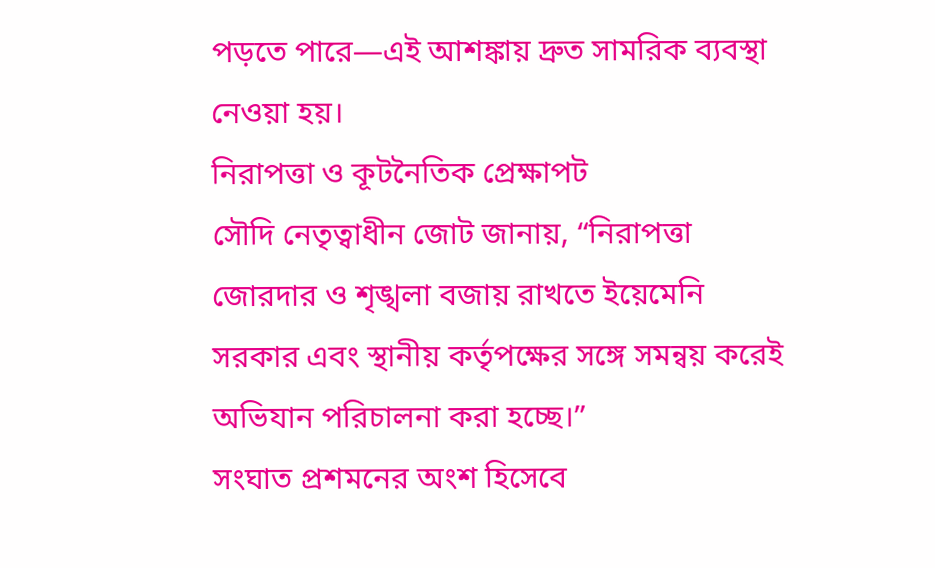পড়তে পারে—এই আশঙ্কায় দ্রুত সামরিক ব্যবস্থা নেওয়া হয়।
নিরাপত্তা ও কূটনৈতিক প্রেক্ষাপট
সৌদি নেতৃত্বাধীন জোট জানায়, “নিরাপত্তা জোরদার ও শৃঙ্খলা বজায় রাখতে ইয়েমেনি সরকার এবং স্থানীয় কর্তৃপক্ষের সঙ্গে সমন্বয় করেই অভিযান পরিচালনা করা হচ্ছে।”
সংঘাত প্রশমনের অংশ হিসেবে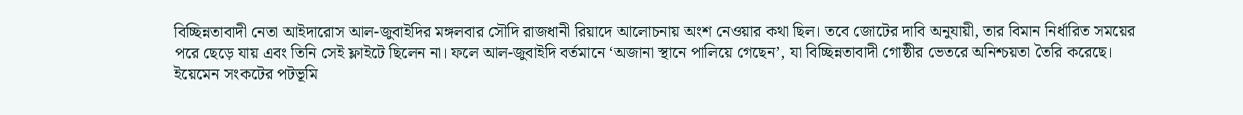বিচ্ছিন্নতাবাদী নেতা আইদারোস আল-জুবাইদির মঙ্গলবার সৌদি রাজধানী রিয়াদে আলোচনায় অংশ নেওয়ার কথা ছিল। তবে জোটের দাবি অনুযায়ী, তার বিমান নির্ধারিত সময়ের পরে ছেড়ে যায় এবং তিনি সেই ফ্লাইটে ছিলেন না। ফলে আল-জুবাইদি বর্তমানে ‘অজানা স্থানে পালিয়ে গেছেন’, যা বিচ্ছিন্নতাবাদী গোষ্ঠীর ভেতরে অনিশ্চয়তা তৈরি করেছে।
ইয়েমেন সংকটের পটভূমি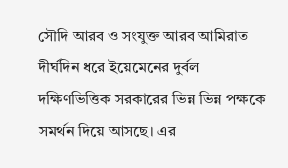সৌদি আরব ও সংযুক্ত আরব আমিরাত দীর্ঘদিন ধরে ইয়েমেনের দুর্বল দক্ষিণভিত্তিক সরকারের ভিন্ন ভিন্ন পক্ষকে সমর্থন দিয়ে আসছে। এর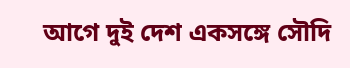আগে দুই দেশ একসঙ্গে সৌদি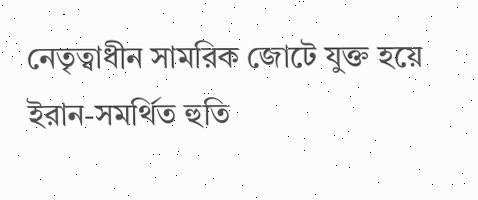নেতৃত্বাধীন সামরিক জোটে যুক্ত হয়ে ইরান-সমর্থিত হুতি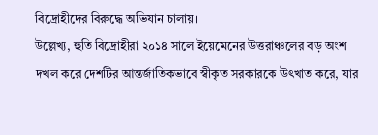বিদ্রোহীদের বিরুদ্ধে অভিযান চালায়।
উল্লেখ্য, হুতি বিদ্রোহীরা ২০১৪ সালে ইয়েমেনের উত্তরাঞ্চলের বড় অংশ দখল করে দেশটির আন্তর্জাতিকভাবে স্বীকৃত সরকারকে উৎখাত করে, যার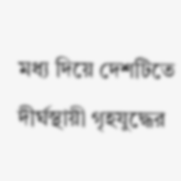মধ্য দিয়ে দেশটিতে দীর্ঘস্থায়ী গৃহযুদ্ধের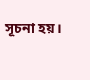সূচনা হয়।